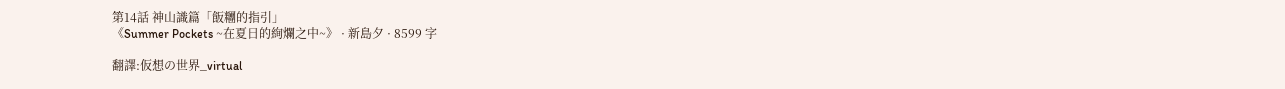第14話 神山識篇「飯糰的指引」
《Summer Pockets ~在夏日的絢爛之中~》 · 新島夕 · 8599 字

翻譯:仮想の世界_virtual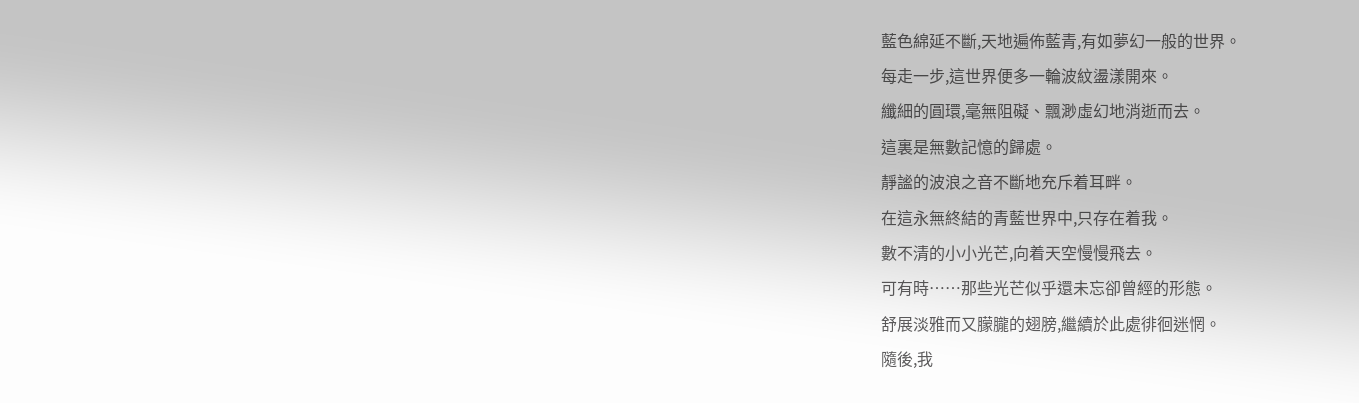藍色綿延不斷,天地遍佈藍青,有如夢幻一般的世界。
每走一步,這世界便多一輪波紋盪漾開來。
纖細的圓環,毫無阻礙、飄渺虛幻地消逝而去。
這裏是無數記憶的歸處。
靜謐的波浪之音不斷地充斥着耳畔。
在這永無終結的青藍世界中,只存在着我。
數不清的小小光芒,向着天空慢慢飛去。
可有時……那些光芒似乎還未忘卻曾經的形態。
舒展淡雅而又朦朧的翅膀,繼續於此處徘徊迷惘。
隨後,我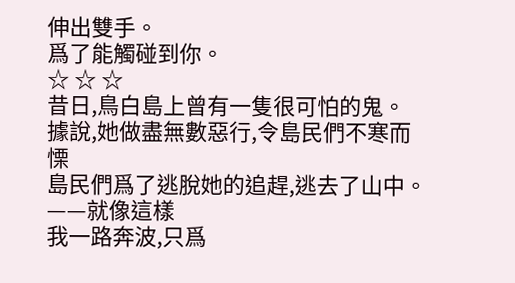伸出雙手。
爲了能觸碰到你。
☆ ☆ ☆
昔日,鳥白島上曾有一隻很可怕的鬼。
據說,她做盡無數惡行,令島民們不寒而慄
島民們爲了逃脫她的追趕,逃去了山中。
——就像這樣
我一路奔波,只爲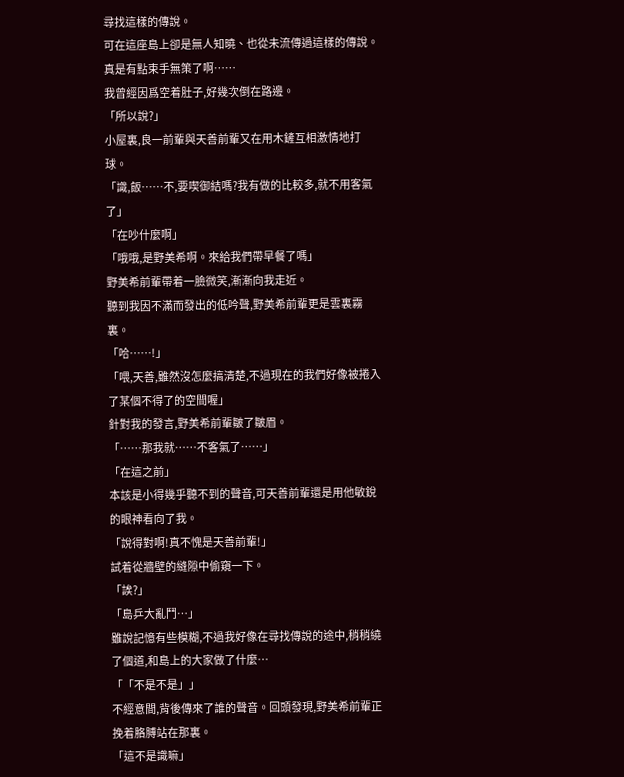尋找這樣的傳說。
可在這座島上卻是無人知曉、也從未流傳過這樣的傳說。
真是有點束手無策了啊……
我曾經因爲空着肚子,好幾次倒在路邊。
「所以說?」
小屋裏,良一前輩與天善前輩又在用木鏟互相激情地打球。
「識,飯……不,要喫御結嗎?我有做的比較多,就不用客氣了」
「在吵什麼啊」
「哦哦,是野美希啊。來給我們帶早餐了嗎」
野美希前輩帶着一臉微笑,漸漸向我走近。
聽到我因不滿而發出的低吟聲,野美希前輩更是雲裏霧裏。
「哈……!」
「喂,天善,雖然沒怎麼搞清楚,不過現在的我們好像被捲入了某個不得了的空間喔」
針對我的發言,野美希前輩皺了皺眉。
「……那我就……不客氣了……」
「在這之前」
本該是小得幾乎聽不到的聲音,可天善前輩還是用他敏銳的眼神看向了我。
「說得對啊!真不愧是天善前輩!」
試着從牆壁的縫隙中偷窺一下。
「誒?」
「島乒大亂鬥…」
雖說記憶有些模糊,不過我好像在尋找傳說的途中,稍稍繞了個道,和島上的大家做了什麼…
「「不是不是」」
不經意間,背後傳來了誰的聲音。回頭發現,野美希前輩正挽着胳膊站在那裏。
「這不是識嘛」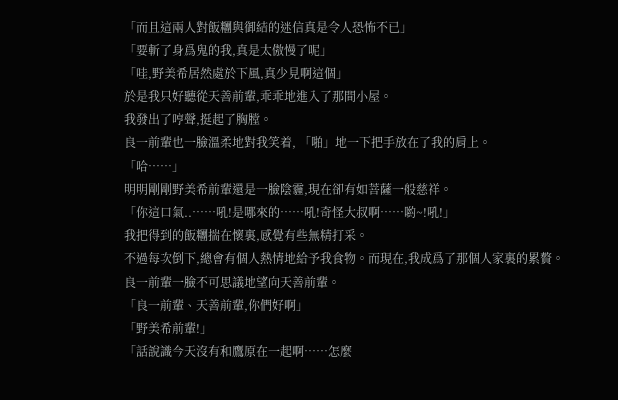「而且這兩人對飯糰與御結的迷信真是令人恐怖不已」
「要斬了身爲鬼的我,真是太傲慢了呢」
「哇,野美希居然處於下風,真少見啊這個」
於是我只好聽從天善前輩,乖乖地進入了那間小屋。
我發出了哼聲,挺起了胸膛。
良一前輩也一臉溫柔地對我笑着, 「啪」地一下把手放在了我的肩上。
「哈……」
明明剛剛野美希前輩還是一臉陰霾,現在卻有如菩薩一般慈祥。
「你這口氣..……吼!是哪來的……吼!奇怪大叔啊……喲~!吼!」
我把得到的飯糰揣在懷裏,感覺有些無精打采。
不過每次倒下,總會有個人熱情地給予我食物。而現在,我成爲了那個人家裏的累贅。
良一前輩一臉不可思議地望向天善前輩。
「良一前輩、天善前輩,你們好啊」
「野美希前輩!」
「話說識今天沒有和鷹原在一起啊……怎麼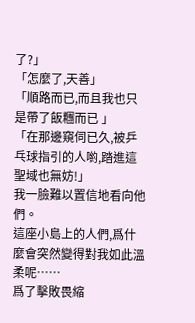了?」
「怎麼了,天善」
「順路而已,而且我也只是帶了飯糰而已 」
「在那邊窺伺已久,被乒乓球指引的人喲,踏進這聖域也無妨!」
我一臉難以置信地看向他們。
這座小島上的人們,爲什麼會突然變得對我如此溫柔呢……
爲了擊敗畏縮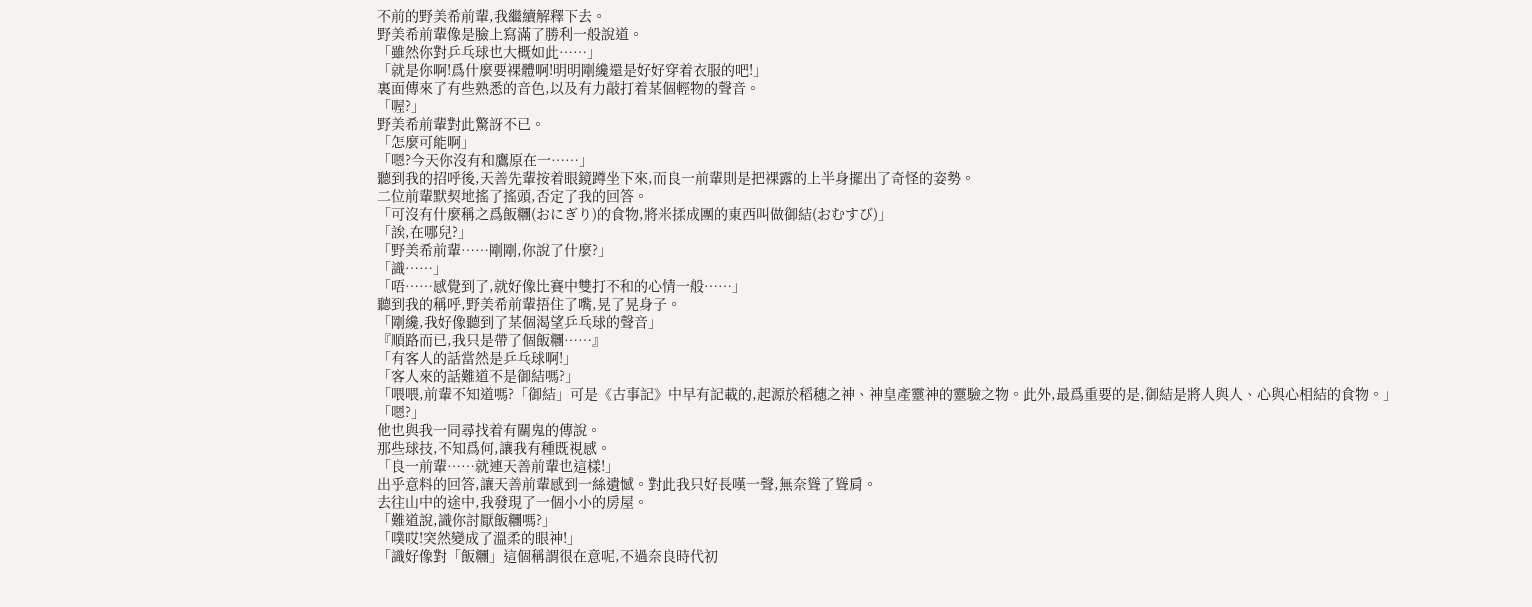不前的野美希前輩,我繼續解釋下去。
野美希前輩像是臉上寫滿了勝利一般說道。
「雖然你對乒乓球也大概如此……」
「就是你啊!爲什麼要裸體啊!明明剛纔還是好好穿着衣服的吧!」
裏面傳來了有些熟悉的音色,以及有力敲打着某個輕物的聲音。
「喔?」
野美希前輩對此驚訝不已。
「怎麼可能啊」
「嗯?今天你沒有和鷹原在一……」
聽到我的招呼後,天善先輩按着眼鏡蹲坐下來,而良一前輩則是把裸露的上半身擺出了奇怪的姿勢。
二位前輩默契地搖了搖頭,否定了我的回答。
「可沒有什麼稱之爲飯糰(おにぎり)的食物,將米揉成團的東西叫做御結(おむすび)」
「誒,在哪兒?」
「野美希前輩……剛剛,你說了什麼?」
「識……」
「唔……感覺到了,就好像比賽中雙打不和的心情一般……」
聽到我的稱呼,野美希前輩捂住了嘴,晃了晃身子。
「剛纔,我好像聽到了某個渴望乒乓球的聲音」
『順路而已,我只是帶了個飯糰……』
「有客人的話當然是乒乓球啊!」
「客人來的話難道不是御結嗎?」
「喂喂,前輩不知道嗎?「御結」可是《古事記》中早有記載的,起源於稻穗之神、神皇產靈神的靈驗之物。此外,最爲重要的是,御結是將人與人、心與心相結的食物。」
「嗯?」
他也與我一同尋找着有關鬼的傳說。
那些球技,不知爲何,讓我有種既視感。
「良一前輩……就連天善前輩也這樣!」
出乎意料的回答,讓天善前輩感到一絲遺憾。對此我只好長嘆一聲,無奈聳了聳肩。
去往山中的途中,我發現了一個小小的房屋。
「難道說,識你討厭飯糰嗎?」
「噗哎!突然變成了溫柔的眼神!」
「識好像對「飯糰」這個稱謂很在意呢,不過奈良時代初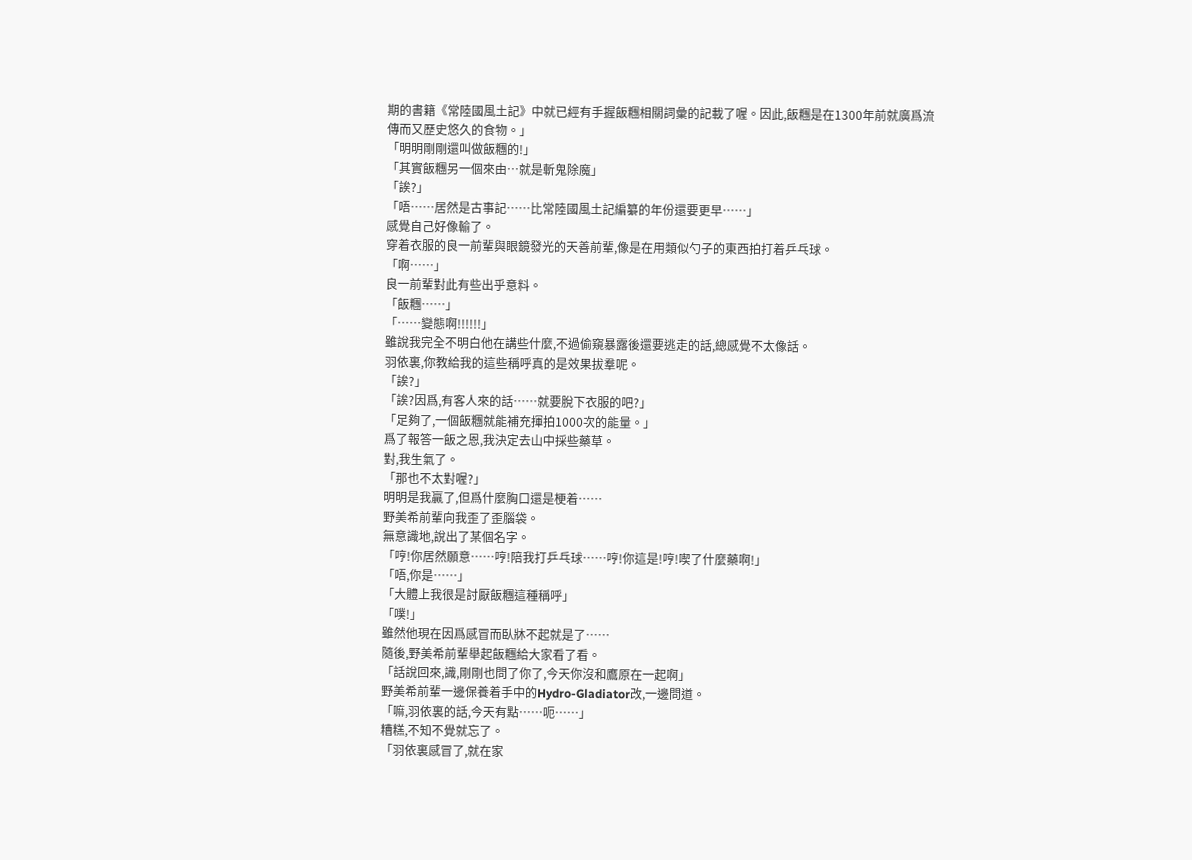期的書籍《常陸國風土記》中就已經有手握飯糰相關詞彙的記載了喔。因此,飯糰是在1300年前就廣爲流傳而又歷史悠久的食物。」
「明明剛剛還叫做飯糰的!」
「其實飯糰另一個來由…就是斬鬼除魔」
「誒?」
「唔……居然是古事記……比常陸國風土記編纂的年份還要更早……」
感覺自己好像輸了。
穿着衣服的良一前輩與眼鏡發光的天善前輩,像是在用類似勺子的東西拍打着乒乓球。
「啊……」
良一前輩對此有些出乎意料。
「飯糰……」
「……變態啊!!!!!!」
雖說我完全不明白他在講些什麼,不過偷窺暴露後還要逃走的話,總感覺不太像話。
羽依裏,你教給我的這些稱呼真的是效果拔羣呢。
「誒?」
「誒?因爲,有客人來的話……就要脫下衣服的吧?」
「足夠了,一個飯糰就能補充揮拍1000次的能量。」
爲了報答一飯之恩,我決定去山中採些藥草。
對,我生氣了。
「那也不太對喔?」
明明是我贏了,但爲什麼胸口還是梗着……
野美希前輩向我歪了歪腦袋。
無意識地,說出了某個名字。
「哼!你居然願意……哼!陪我打乒乓球……哼!你這是!哼!喫了什麼藥啊!」
「唔,你是……」
「大體上我很是討厭飯糰這種稱呼」
「噗!」
雖然他現在因爲感冒而臥牀不起就是了……
隨後,野美希前輩舉起飯糰給大家看了看。
「話說回來,識,剛剛也問了你了,今天你沒和鷹原在一起啊」
野美希前輩一邊保養着手中的Hydro-Gladiator改,一邊問道。
「嘛,羽依裏的話,今天有點……呃……」
糟糕,不知不覺就忘了。
「羽依裏感冒了,就在家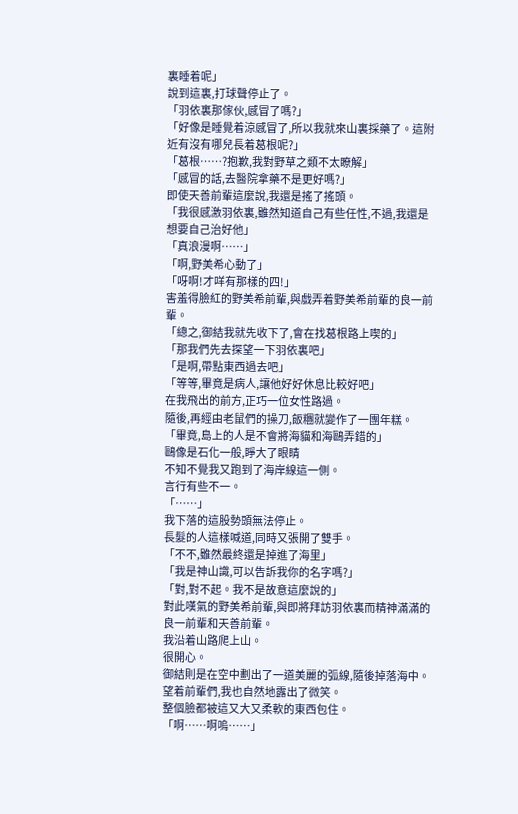裏睡着呢」
說到這裏,打球聲停止了。
「羽依裏那傢伙,感冒了嗎?」
「好像是睡覺着涼感冒了,所以我就來山裏採藥了。這附近有沒有哪兒長着葛根呢?」
「葛根……?抱歉,我對野草之類不太瞭解」
「感冒的話,去醫院拿藥不是更好嗎?」
即使天善前輩這麼說,我還是搖了搖頭。
「我很感激羽依裏,雖然知道自己有些任性,不過,我還是想要自己治好他」
「真浪漫啊……」
「啊,野美希心動了」
「呀啊!才咩有那樣的四!」
害羞得臉紅的野美希前輩,與戲弄着野美希前輩的良一前輩。
「總之,御結我就先收下了,會在找葛根路上喫的」
「那我們先去探望一下羽依裏吧」
「是啊,帶點東西過去吧」
「等等,畢竟是病人,讓他好好休息比較好吧」
在我飛出的前方,正巧一位女性路過。
隨後,再經由老鼠們的操刀,飯糰就變作了一團年糕。
「畢竟,島上的人是不會將海貓和海鷗弄錯的」
鷗像是石化一般,睜大了眼睛
不知不覺我又跑到了海岸線這一側。
言行有些不一。
「……」
我下落的這股勢頭無法停止。
長髮的人這樣喊道,同時又張開了雙手。
「不不,雖然最終還是掉進了海里」
「我是神山識,可以告訴我你的名字嗎?」
「對,對不起。我不是故意這麼說的」
對此嘆氣的野美希前輩,與即將拜訪羽依裏而精神滿滿的良一前輩和天善前輩。
我沿着山路爬上山。
很開心。
御結則是在空中劃出了一道美麗的弧線,隨後掉落海中。
望着前輩們,我也自然地露出了微笑。
整個臉都被這又大又柔軟的東西包住。
「啊……啊嗚……」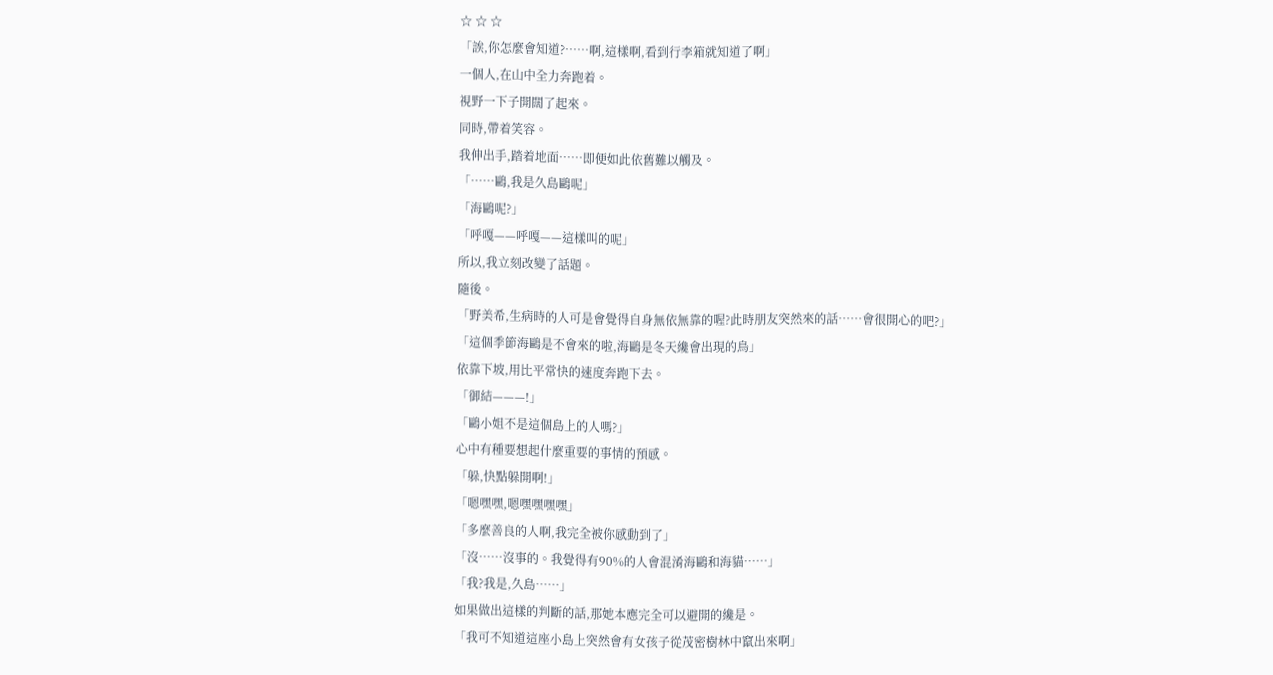☆ ☆ ☆
「誒,你怎麼會知道?……啊,這樣啊,看到行李箱就知道了啊」
一個人,在山中全力奔跑着。
視野一下子開闊了起來。
同時,帶着笑容。
我伸出手,踏着地面……即便如此依舊難以觸及。
「……鷗,我是久島鷗呢」
「海鷗呢?」
「呼嘎——呼嘎——這樣叫的呢」
所以,我立刻改變了話題。
隨後。
「野美希,生病時的人可是會覺得自身無依無靠的喔?此時朋友突然來的話……會很開心的吧?」
「這個季節海鷗是不會來的啦,海鷗是冬天纔會出現的鳥」
依靠下坡,用比平常快的速度奔跑下去。
「御結———!」
「鷗小姐不是這個島上的人嗎?」
心中有種要想起什麼重要的事情的預感。
「躲,快點躲開啊!」
「嗯嘿嘿,嗯嘿嘿嘿嘿」
「多麼善良的人啊,我完全被你感動到了」
「沒……沒事的。我覺得有90%的人會混淆海鷗和海貓……」
「我?我是,久島……」
如果做出這樣的判斷的話,那她本應完全可以避開的纔是。
「我可不知道這座小島上突然會有女孩子從茂密樹林中竄出來啊」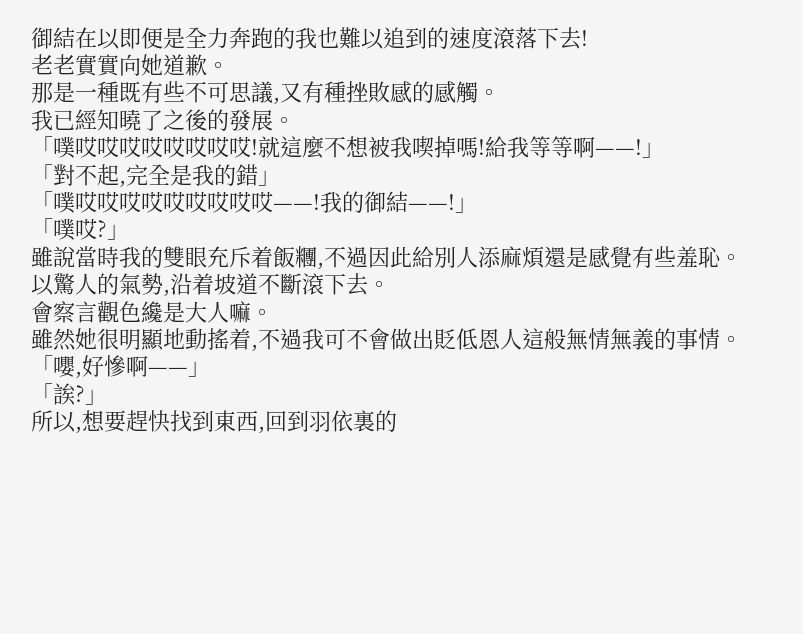御結在以即便是全力奔跑的我也難以追到的速度滾落下去!
老老實實向她道歉。
那是一種既有些不可思議,又有種挫敗感的感觸。
我已經知曉了之後的發展。
「噗哎哎哎哎哎哎哎哎!就這麼不想被我喫掉嗎!給我等等啊——!」
「對不起,完全是我的錯」
「噗哎哎哎哎哎哎哎哎哎——!我的御結——!」
「噗哎?」
雖說當時我的雙眼充斥着飯糰,不過因此給別人添麻煩還是感覺有些羞恥。
以驚人的氣勢,沿着坡道不斷滾下去。
會察言觀色纔是大人嘛。
雖然她很明顯地動搖着,不過我可不會做出貶低恩人這般無情無義的事情。
「嚶,好慘啊——」
「誒?」
所以,想要趕快找到東西,回到羽依裏的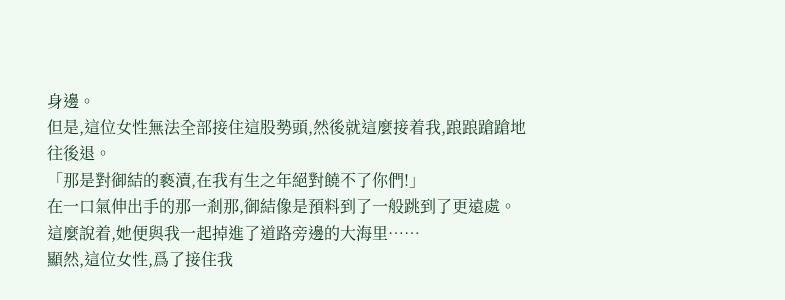身邊。
但是,這位女性無法全部接住這股勢頭,然後就這麼接着我,踉踉蹌蹌地往後退。
「那是對御結的褻瀆,在我有生之年絕對饒不了你們!」
在一口氣伸出手的那一剎那,御結像是預料到了一般跳到了更遠處。
這麼說着,她便與我一起掉進了道路旁邊的大海里……
顯然,這位女性,爲了接住我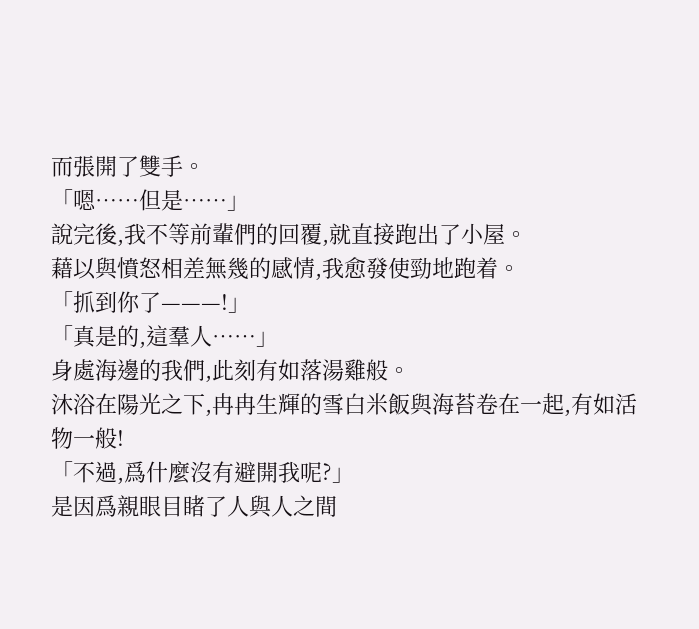而張開了雙手。
「嗯……但是……」
說完後,我不等前輩們的回覆,就直接跑出了小屋。
藉以與憤怒相差無幾的感情,我愈發使勁地跑着。
「抓到你了———!」
「真是的,這羣人……」
身處海邊的我們,此刻有如落湯雞般。
沐浴在陽光之下,冉冉生輝的雪白米飯與海苔卷在一起,有如活物一般!
「不過,爲什麼沒有避開我呢?」
是因爲親眼目睹了人與人之間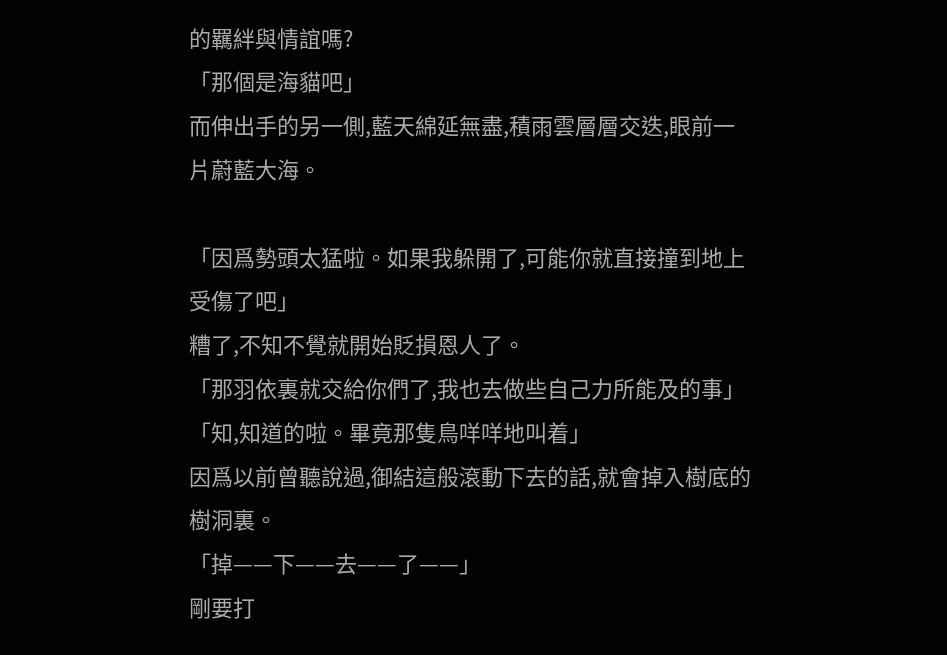的羈絆與情誼嗎?
「那個是海貓吧」
而伸出手的另一側,藍天綿延無盡,積雨雲層層交迭,眼前一片蔚藍大海。

「因爲勢頭太猛啦。如果我躲開了,可能你就直接撞到地上受傷了吧」
糟了,不知不覺就開始貶損恩人了。
「那羽依裏就交給你們了,我也去做些自己力所能及的事」
「知,知道的啦。畢竟那隻鳥咩咩地叫着」
因爲以前曾聽說過,御結這般滾動下去的話,就會掉入樹底的樹洞裏。
「掉——下——去——了——」
剛要打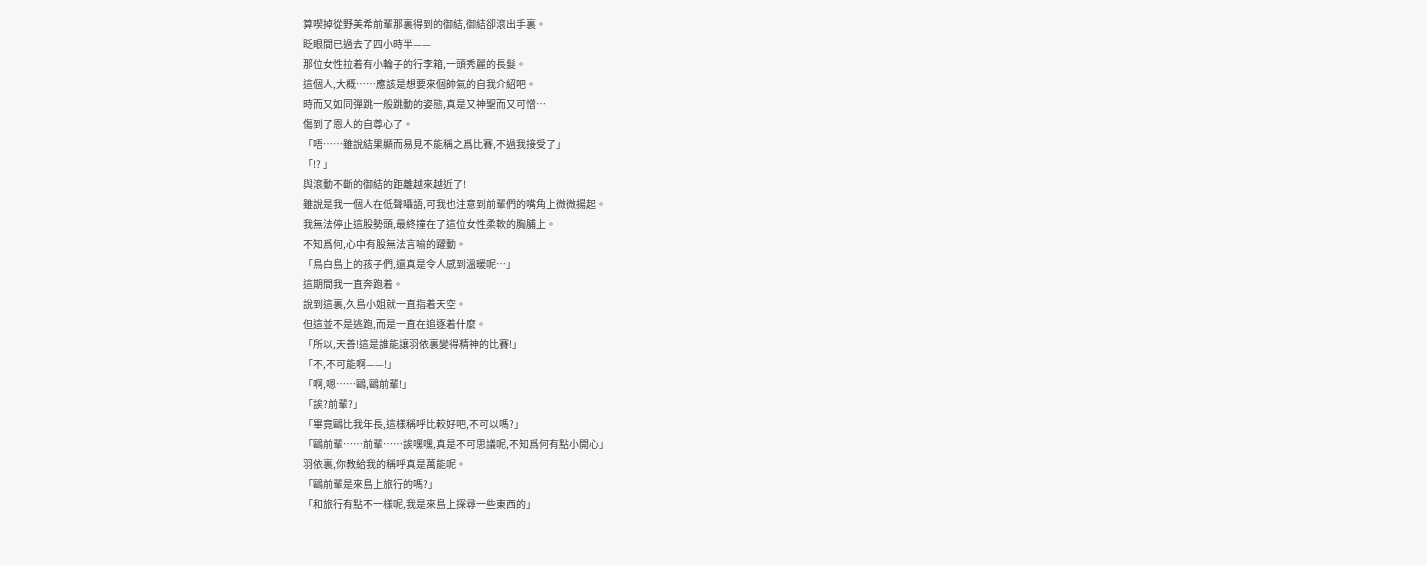算喫掉從野美希前輩那裏得到的御結,御結卻滾出手裏。
眨眼間已過去了四小時半——
那位女性拉着有小輪子的行李箱,一頭秀麗的長髮。
這個人,大概……應該是想要來個帥氣的自我介紹吧。
時而又如同彈跳一般跳動的姿態,真是又神聖而又可憎…
傷到了恩人的自尊心了。
「唔……雖說結果顯而易見不能稱之爲比賽,不過我接受了」
「!? 」
與滾動不斷的御結的距離越來越近了!
雖說是我一個人在低聲囁語,可我也注意到前輩們的嘴角上微微揚起。
我無法停止這股勢頭,最終撞在了這位女性柔軟的胸脯上。
不知爲何,心中有股無法言喻的躍動。
「鳥白島上的孩子們,還真是令人感到溫暖呢…」
這期間我一直奔跑着。
說到這裏,久島小姐就一直指着天空。
但這並不是逃跑,而是一直在追逐着什麼。
「所以,天善!這是誰能讓羽依裏變得精神的比賽!」
「不,不可能啊——!」
「啊,嗯……鷗,鷗前輩!」
「誒?前輩?」
「畢竟鷗比我年長,這樣稱呼比較好吧,不可以嗎?」
「鷗前輩……前輩……誒嘿嘿,真是不可思議呢,不知爲何有點小開心」
羽依裏,你教給我的稱呼真是萬能呢。
「鷗前輩是來島上旅行的嗎?」
「和旅行有點不一樣呢,我是來島上探尋一些東西的」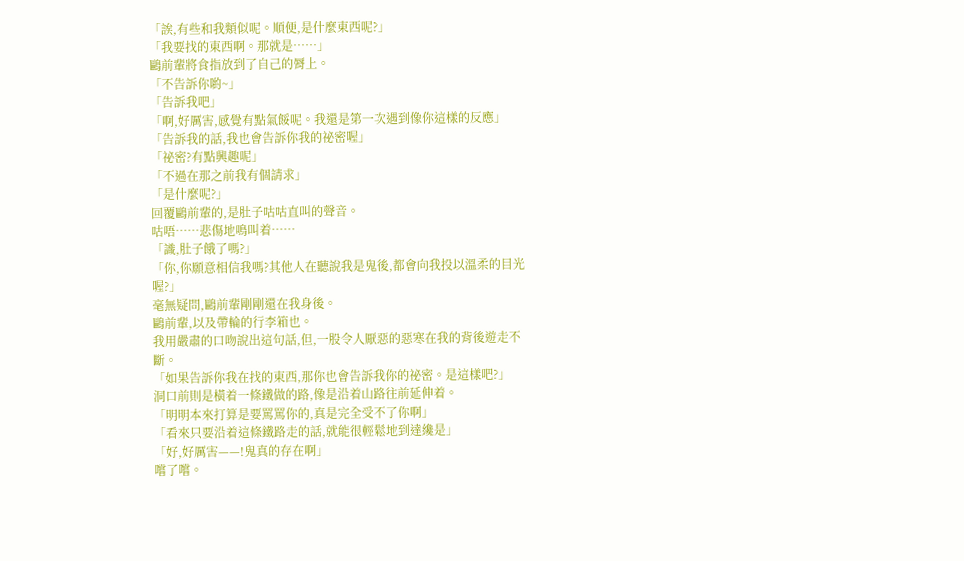「誒,有些和我類似呢。順便,是什麼東西呢?」
「我要找的東西啊。那就是……」
鷗前輩將食指放到了自己的脣上。
「不告訴你喲~」
「告訴我吧」
「啊,好厲害,感覺有點氣餒呢。我還是第一次遇到像你這樣的反應」
「告訴我的話,我也會告訴你我的祕密喔」
「祕密?有點興趣呢」
「不過在那之前我有個請求」
「是什麼呢?」
回覆鷗前輩的,是肚子咕咕直叫的聲音。
咕唔……悲傷地鳴叫着……
「識,肚子餓了嗎?」
「你,你願意相信我嗎?其他人在聽說我是鬼後,都會向我投以溫柔的目光喔?」
毫無疑問,鷗前輩剛剛還在我身後。
鷗前輩,以及帶輪的行李箱也。
我用嚴肅的口吻說出這句話,但,一股令人厭惡的惡寒在我的背後遊走不斷。
「如果告訴你我在找的東西,那你也會告訴我你的祕密。是這樣吧?」
洞口前則是橫着一條鐵做的路,像是沿着山路往前延伸着。
「明明本來打算是要罵罵你的,真是完全受不了你啊」
「看來只要沿着這條鐵路走的話,就能很輕鬆地到達纔是」
「好,好厲害——!鬼真的存在啊」
嚐了嚐。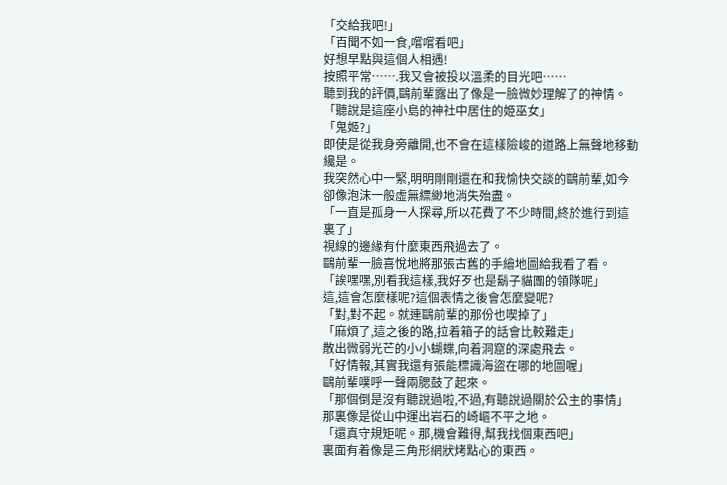「交給我吧!」
「百聞不如一食,嚐嚐看吧」
好想早點與這個人相遇!
按照平常…….我又會被投以溫柔的目光吧……
聽到我的評價,鷗前輩露出了像是一臉微妙理解了的神情。
「聽說是這座小島的神社中居住的姫巫女」
「鬼姬?」
即使是從我身旁離開,也不會在這樣險峻的道路上無聲地移動纔是。
我突然心中一緊,明明剛剛還在和我愉快交談的鷗前輩,如今卻像泡沫一般虛無縹緲地消失殆盡。
「一直是孤身一人探尋,所以花費了不少時間,終於進行到這裏了」
視線的邊緣有什麼東西飛過去了。
鷗前輩一臉喜悅地將那張古舊的手繪地圖給我看了看。
「誒嘿嘿,別看我這樣,我好歹也是鬍子貓團的領隊呢」
這,這會怎麼樣呢?這個表情之後會怎麼變呢?
「對,對不起。就連鷗前輩的那份也喫掉了」
「麻煩了,這之後的路,拉着箱子的話會比較難走」
散出微弱光芒的小小蝴蝶,向着洞窟的深處飛去。
「好情報,其實我還有張能標識海盜在哪的地圖喔」
鷗前輩噗呼一聲兩腮鼓了起來。
「那個倒是沒有聽說過啦,不過,有聽說過關於公主的事情」
那裏像是從山中運出岩石的崎嶇不平之地。
「還真守規矩呢。那,機會難得,幫我找個東西吧」
裏面有着像是三角形網狀烤點心的東西。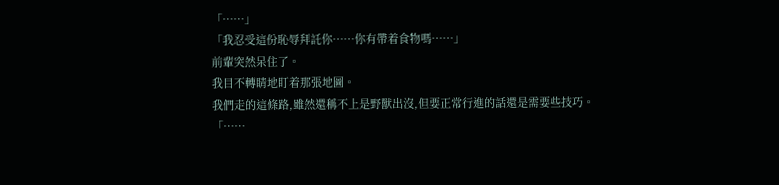「……」
「我忍受這份恥辱拜託你……你有帶着食物嗎……」
前輩突然呆住了。
我目不轉睛地盯着那張地圖。
我們走的這條路,雖然還稱不上是野獸出沒,但要正常行進的話還是需要些技巧。
「……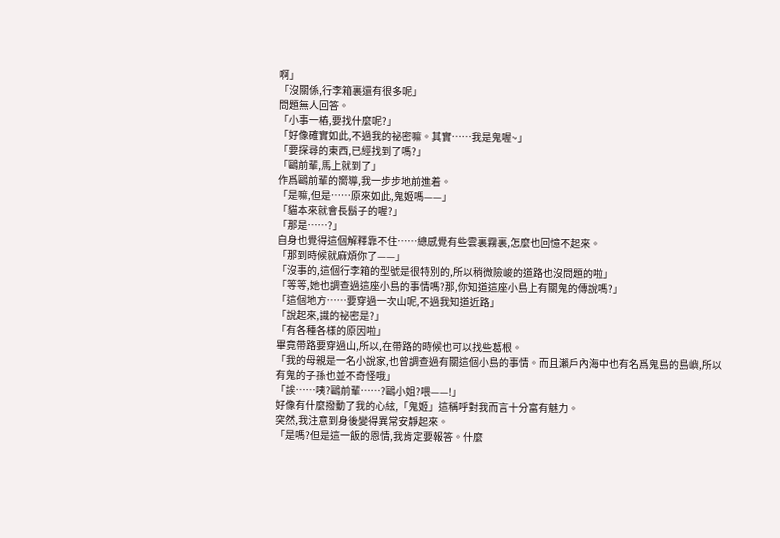啊」
「沒關係,行李箱裏還有很多呢」
問題無人回答。
「小事一樁,要找什麼呢?」
「好像確實如此,不過我的祕密嘛。其實……我是鬼喔~」
「要探尋的東西,已經找到了嗎?」
「鷗前輩,馬上就到了」
作爲鷗前輩的嚮導,我一步步地前進着。
「是嘛,但是……原來如此,鬼姬嗎——」
「貓本來就會長鬍子的喔?」
「那是……?」
自身也覺得這個解釋靠不住……總感覺有些雲裏霧裏,怎麼也回憶不起來。
「那到時候就麻煩你了——」
「沒事的,這個行李箱的型號是很特別的,所以稍微險峻的道路也沒問題的啦」
「等等,她也調查過這座小島的事情嗎?那,你知道這座小島上有關鬼的傳說嗎?」
「這個地方……要穿過一次山呢,不過我知道近路」
「說起來,識的祕密是?」
「有各種各樣的原因啦」
畢竟帶路要穿過山,所以,在帶路的時候也可以找些葛根。
「我的母親是一名小說家,也曾調查過有關這個小島的事情。而且瀨戶內海中也有名爲鬼島的島嶼,所以有鬼的子孫也並不奇怪哦」
「誒……咦?鷗前輩……?鷗小姐?喂——!」
好像有什麼撥動了我的心絃,「鬼姬」這稱呼對我而言十分富有魅力。
突然,我注意到身後變得異常安靜起來。
「是嗎?但是這一飯的恩情,我肯定要報答。什麼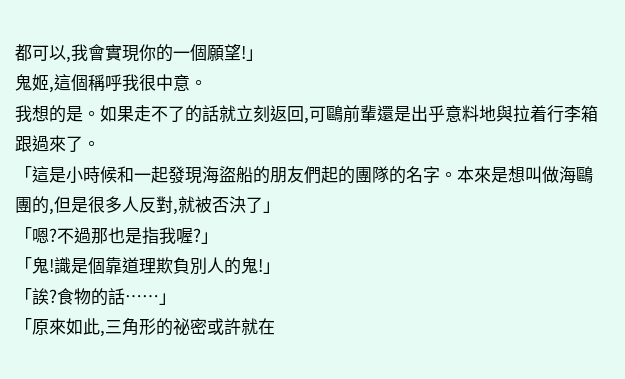都可以,我會實現你的一個願望!」
鬼姬,這個稱呼我很中意。
我想的是。如果走不了的話就立刻返回,可鷗前輩還是出乎意料地與拉着行李箱跟過來了。
「這是小時候和一起發現海盜船的朋友們起的團隊的名字。本來是想叫做海鷗團的,但是很多人反對,就被否決了」
「嗯?不過那也是指我喔?」
「鬼!識是個靠道理欺負別人的鬼!」
「誒?食物的話……」
「原來如此,三角形的祕密或許就在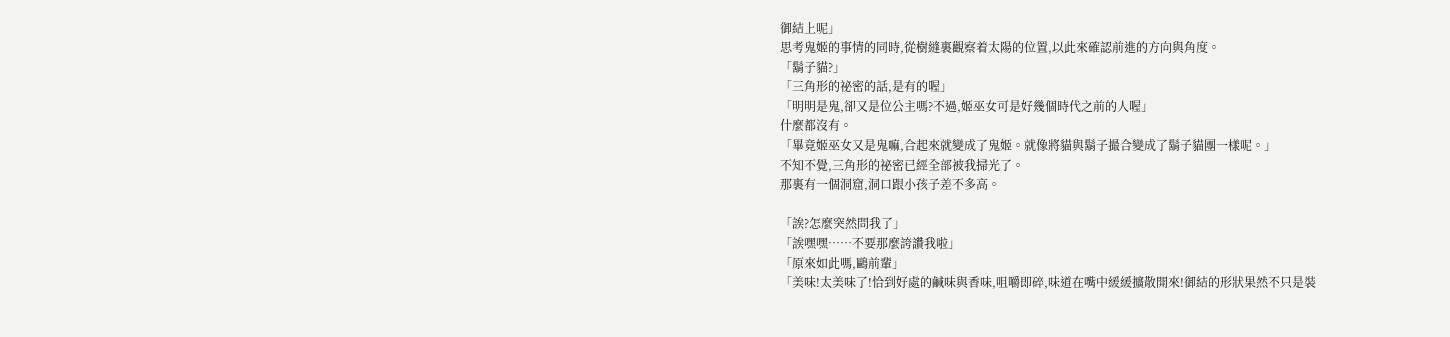御結上呢」
思考鬼姬的事情的同時,從樹縫裏觀察着太陽的位置,以此來確認前進的方向與角度。
「鬍子貓?」
「三角形的祕密的話,是有的喔」
「明明是鬼,卻又是位公主嗎?不過,姬巫女可是好幾個時代之前的人喔」
什麼都沒有。
「畢竟姬巫女又是鬼嘛,合起來就變成了鬼姬。就像將貓與鬍子撮合變成了鬍子貓團一樣呢。」
不知不覺,三角形的祕密已經全部被我掃光了。
那裏有一個洞窟,洞口跟小孩子差不多高。

「誒?怎麼突然問我了」
「誒嘿嘿……不要那麼誇讚我啦」
「原來如此嗎,鷗前輩」
「美味!太美味了!恰到好處的鹹味與香味,咀嚼即碎,味道在嘴中緩緩擴散開來!御結的形狀果然不只是裝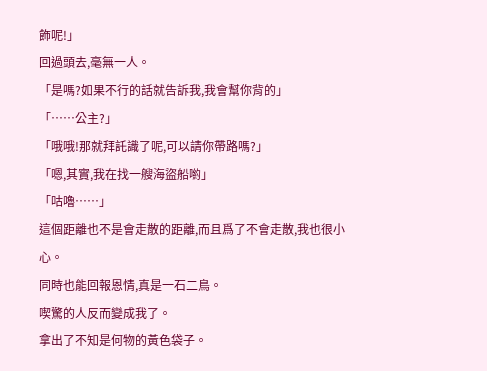飾呢!」
回過頭去,毫無一人。
「是嗎?如果不行的話就告訴我,我會幫你背的」
「……公主?」
「哦哦!那就拜託識了呢,可以請你帶路嗎?」
「嗯,其實,我在找一艘海盜船喲」
「咕嚕……」
這個距離也不是會走散的距離,而且爲了不會走散,我也很小心。
同時也能回報恩情,真是一石二鳥。
喫驚的人反而變成我了。
拿出了不知是何物的黃色袋子。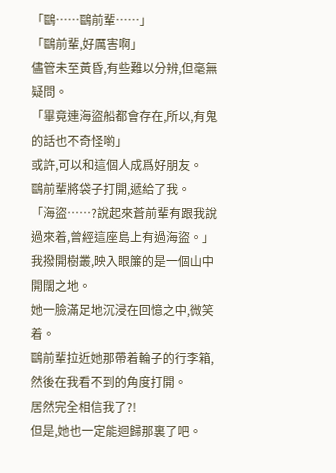「鷗……鷗前輩……」
「鷗前輩,好厲害啊」
儘管未至黃昏,有些難以分辨,但毫無疑問。
「畢竟連海盜船都會存在,所以,有鬼的話也不奇怪喲」
或許,可以和這個人成爲好朋友。
鷗前輩將袋子打開,遞給了我。
「海盜……?說起來蒼前輩有跟我說過來着,曾經這座島上有過海盜。」
我撥開樹叢,映入眼簾的是一個山中開闊之地。
她一臉滿足地沉浸在回憶之中,微笑着。
鷗前輩拉近她那帶着輪子的行李箱,然後在我看不到的角度打開。
居然完全相信我了?!
但是,她也一定能迴歸那裏了吧。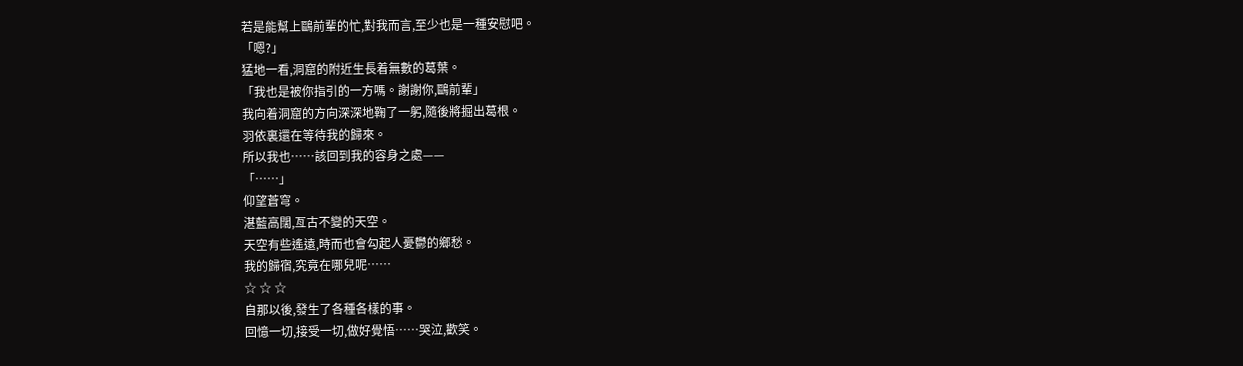若是能幫上鷗前輩的忙,對我而言,至少也是一種安慰吧。
「嗯?」
猛地一看,洞窟的附近生長着無數的葛葉。
「我也是被你指引的一方嗎。謝謝你,鷗前輩」
我向着洞窟的方向深深地鞠了一躬,隨後將掘出葛根。
羽依裏還在等待我的歸來。
所以我也……該回到我的容身之處——
「……」
仰望蒼穹。
湛藍高闊,亙古不變的天空。
天空有些遙遠,時而也會勾起人憂鬱的鄉愁。
我的歸宿,究竟在哪兒呢……
☆ ☆ ☆
自那以後,發生了各種各樣的事。
回憶一切,接受一切,做好覺悟……哭泣,歡笑。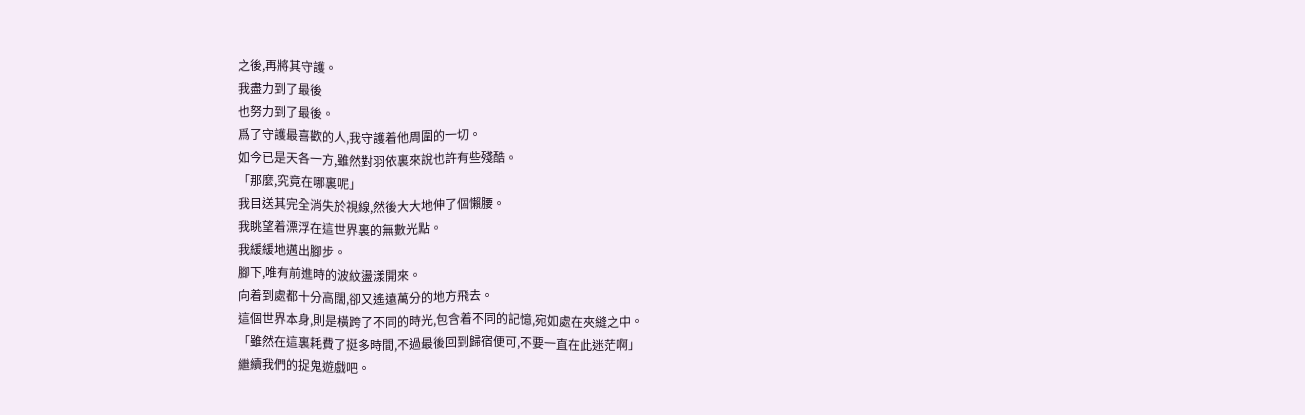之後,再將其守護。
我盡力到了最後
也努力到了最後。
爲了守護最喜歡的人,我守護着他周圍的一切。
如今已是天各一方,雖然對羽依裏來說也許有些殘酷。
「那麼,究竟在哪裏呢」
我目送其完全消失於視線,然後大大地伸了個懶腰。
我眺望着漂浮在這世界裏的無數光點。
我緩緩地邁出腳步。
腳下,唯有前進時的波紋盪漾開來。
向着到處都十分高闊,卻又遙遠萬分的地方飛去。
這個世界本身,則是橫跨了不同的時光,包含着不同的記憶,宛如處在夾縫之中。
「雖然在這裏耗費了挺多時間,不過最後回到歸宿便可,不要一直在此迷茫啊」
繼續我們的捉鬼遊戲吧。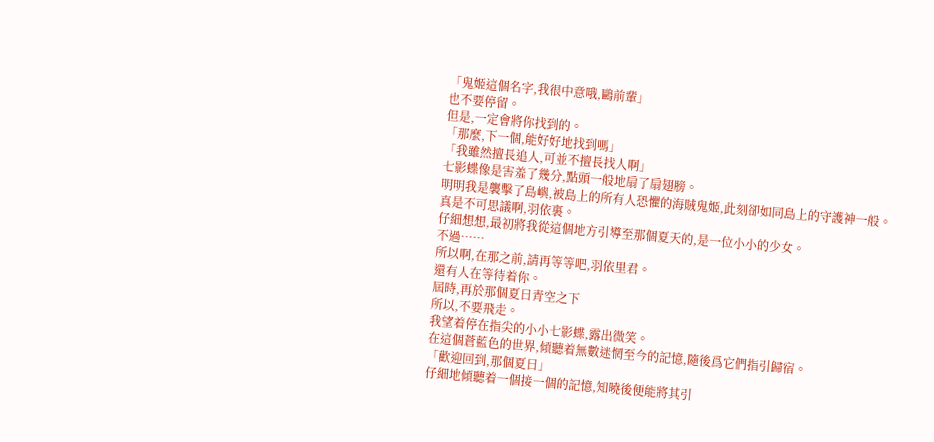「鬼姬這個名字,我很中意哦,鷗前輩」
也不要停留。
但是,一定會將你找到的。
「那麼,下一個,能好好地找到嗎」
「我雖然擅長追人,可並不擅長找人啊」
七影蝶像是害羞了幾分,點頭一般地扇了扇翅膀。
明明我是襲擊了島嶼,被島上的所有人恐懼的海賊鬼姬,此刻卻如同島上的守護神一般。
真是不可思議啊,羽依裏。
仔細想想,最初將我從這個地方引導至那個夏天的,是一位小小的少女。
不過……
所以啊,在那之前,請再等等吧,羽依里君。
還有人在等待着你。
屆時,再於那個夏日青空之下
所以,不要飛走。
我望着停在指尖的小小七影蝶,露出微笑。
在這個蒼藍色的世界,傾聽着無數迷惘至今的記憶,隨後爲它們指引歸宿。
「歡迎回到,那個夏日」
仔細地傾聽着一個接一個的記憶,知曉後便能將其引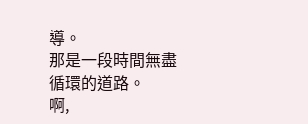導。
那是一段時間無盡循環的道路。
啊,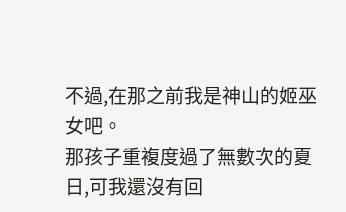不過,在那之前我是神山的姬巫女吧。
那孩子重複度過了無數次的夏日,可我還沒有回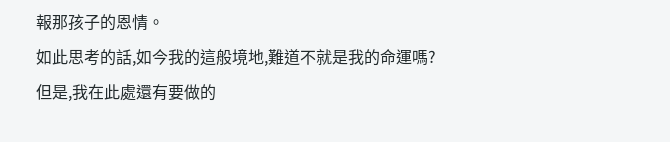報那孩子的恩情。
如此思考的話,如今我的這般境地,難道不就是我的命運嗎?
但是,我在此處還有要做的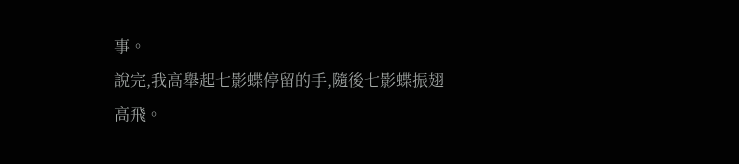事。
說完,我高舉起七影蝶停留的手,隨後七影蝶振翅高飛。